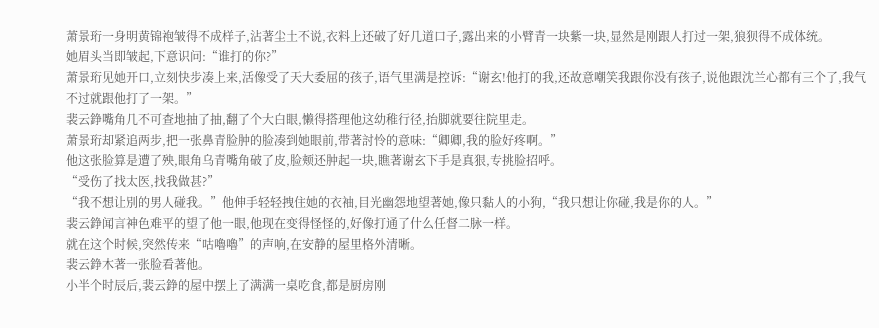萧景珩一身明黄锦袍皱得不成样子,沾著尘土不说,衣料上还破了好几道口子,露出来的小臂青一块紫一块,显然是刚跟人打过一架,狼狈得不成体统。
她眉头当即皱起,下意识问:“谁打的你?”
萧景珩见她开口,立刻快步凑上来,活像受了天大委屈的孩子,语气里满是控诉:“谢玄!他打的我,还故意嘲笑我跟你没有孩子,说他跟沈兰心都有三个了,我气不过就跟他打了一架。”
裴云錚嘴角几不可查地抽了抽,翻了个大白眼,懒得搭理他这幼稚行径,抬脚就要往院里走。
萧景珩却紧追两步,把一张鼻青脸肿的脸凑到她眼前,带著討怜的意味:“卿卿,我的脸好疼啊。”
他这张脸算是遭了殃,眼角乌青嘴角破了皮,脸颊还肿起一块,瞧著谢玄下手是真狠,专挑脸招呼。
“受伤了找太医,找我做甚?”
“我不想让別的男人碰我。”他伸手轻轻拽住她的衣袖,目光幽怨地望著她,像只黏人的小狗,“我只想让你碰,我是你的人。”
裴云錚闻言神色难平的望了他一眼,他现在变得怪怪的,好像打通了什么任督二脉一样。
就在这个时候,突然传来“咕嚕嚕”的声响,在安静的屋里格外清晰。
裴云錚木著一张脸看著他。
小半个时辰后,裴云錚的屋中摆上了满满一桌吃食,都是厨房刚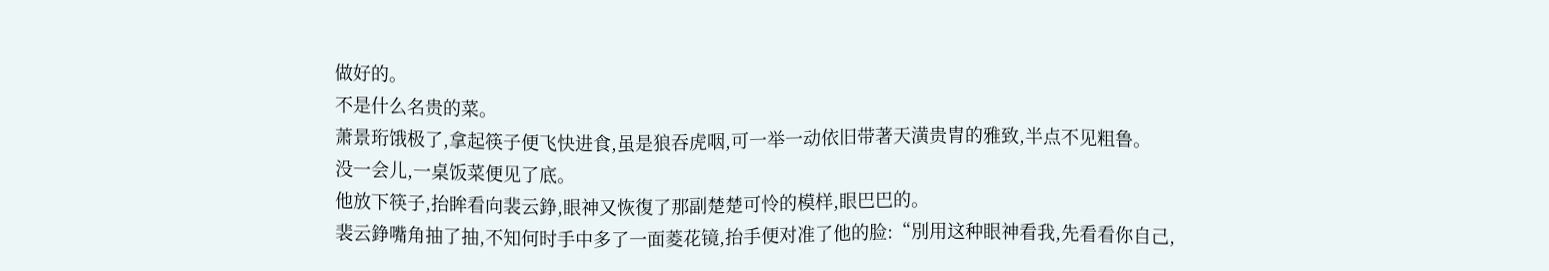做好的。
不是什么名贵的菜。
萧景珩饿极了,拿起筷子便飞快进食,虽是狼吞虎咽,可一举一动依旧带著天潢贵胄的雅致,半点不见粗鲁。
没一会儿,一桌饭菜便见了底。
他放下筷子,抬眸看向裴云錚,眼神又恢復了那副楚楚可怜的模样,眼巴巴的。
裴云錚嘴角抽了抽,不知何时手中多了一面菱花镜,抬手便对准了他的脸:“別用这种眼神看我,先看看你自己,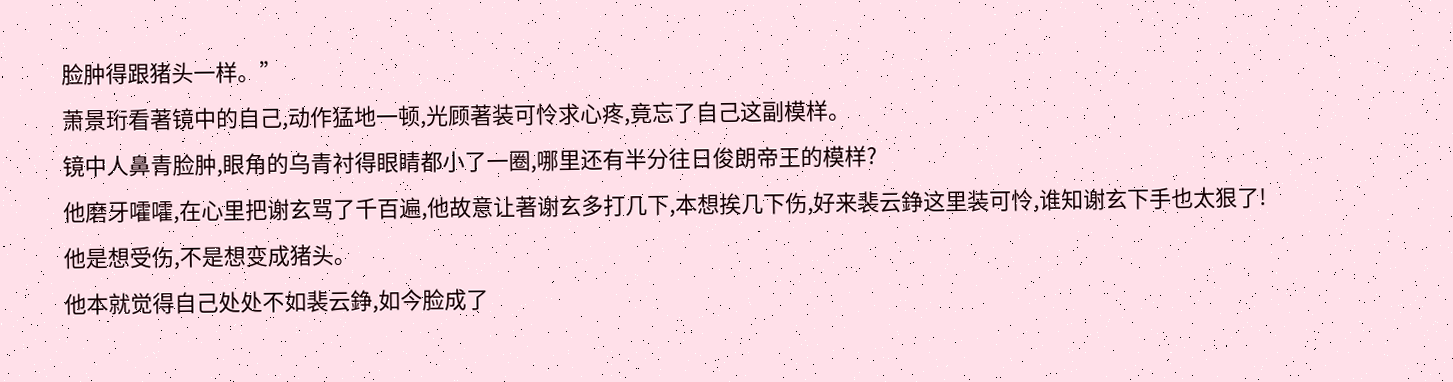脸肿得跟猪头一样。”
萧景珩看著镜中的自己,动作猛地一顿,光顾著装可怜求心疼,竟忘了自己这副模样。
镜中人鼻青脸肿,眼角的乌青衬得眼睛都小了一圈,哪里还有半分往日俊朗帝王的模样?
他磨牙嚯嚯,在心里把谢玄骂了千百遍,他故意让著谢玄多打几下,本想挨几下伤,好来裴云錚这里装可怜,谁知谢玄下手也太狠了!
他是想受伤,不是想变成猪头。
他本就觉得自己处处不如裴云錚,如今脸成了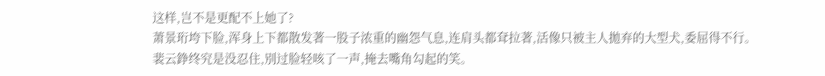这样,岂不是更配不上她了?
萧景珩垮下脸,浑身上下都散发著一股子浓重的幽怨气息,连肩头都耷拉著,活像只被主人拋弃的大型犬,委屈得不行。
裴云錚终究是没忍住,別过脸轻咳了一声,掩去嘴角勾起的笑。